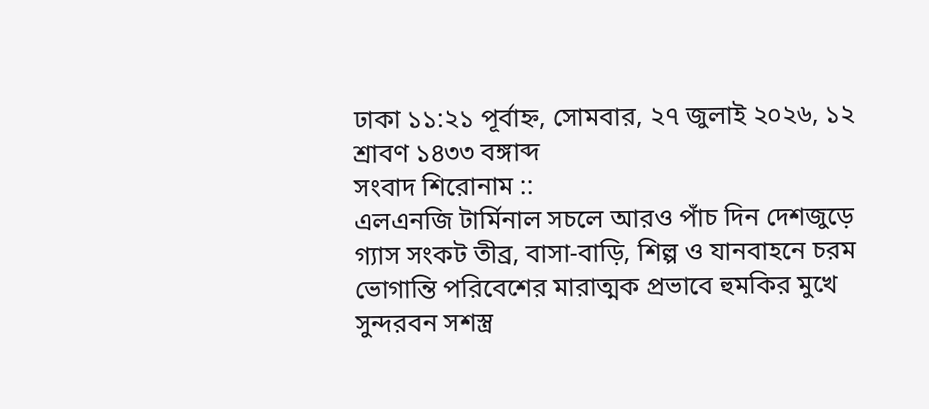ঢাকা ১১:২১ পূর্বাহ্ন, সোমবার, ২৭ জুলাই ২০২৬, ১২ শ্রাবণ ১৪৩৩ বঙ্গাব্দ
সংবাদ শিরোনাম ::
এলএনজি টার্মিনাল সচলে আরও পাঁচ দিন দেশজুড়ে গ্যাস সংকট তীব্র, বাসা-বাড়ি, শিল্প ও যানবাহনে চরম ভোগান্তি পরিবেশের মারাত্মক প্রভাবে হুমকির মুখে সুন্দরবন সশস্ত্র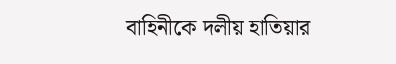বাহিনীকে দলীয় হাতিয়ার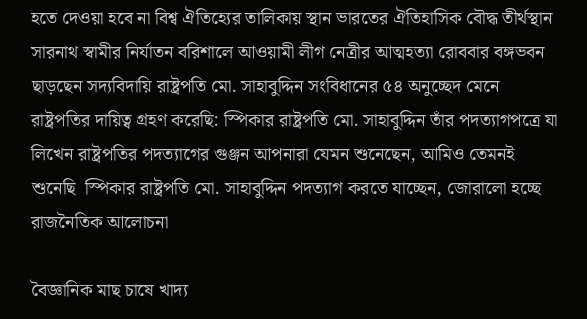হতে দেওয়া হবে না বিশ্ব ঐতিহ্যের তালিকায় স্থান ভারতের ঐতিহাসিক বৌদ্ধ তীর্থস্থান সারনাথ স্বামীর নির্যাতন বরিশালে আওয়ামী লীগ নেত্রীর আত্মহত্যা রোববার বঙ্গভবন ছাড়ছেন সদ্যবিদায়ি রাষ্ট্রপতি মো. সাহাবুদ্দিন সংবিধানের ৫৪ অনুচ্ছেদ মেনে রাষ্ট্রপতির দায়িত্ব গ্রহণ করেছি: স্পিকার রাষ্ট্রপতি মো. সাহাবুদ্দিন তাঁর পদত্যাগপত্রে যা লিখেন রাষ্ট্রপতির পদত্যাগের গুঞ্জন আপনারা যেমন শুনেছেন, আমিও তেমনই শুনেছি  স্পিকার রাষ্ট্রপতি মো. সাহাবুদ্দিন পদত্যাগ করতে যাচ্ছেন, জোরালো হচ্ছে রাজনৈতিক আলোচনা

বৈজ্ঞানিক মাছ চাষে খাদ্য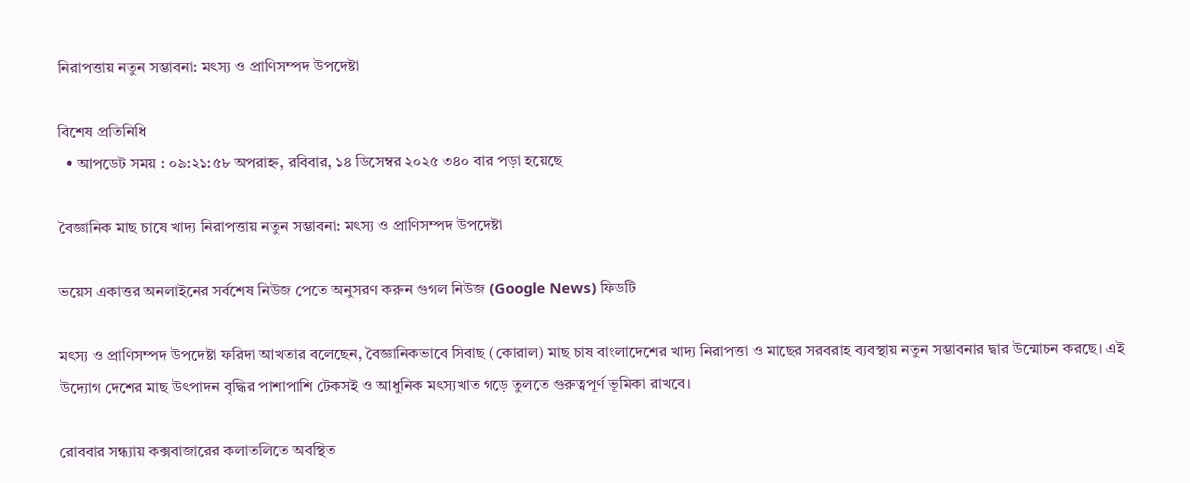নিরাপত্তায় নতুন সম্ভাবনা: মৎস্য ও প্রাণিসম্পদ উপদেষ্টা

বিশেষ প্রতিনিধি
  • আপডেট সময় : ০৯:২১:৫৮ অপরাহ্ন, রবিবার, ১৪ ডিসেম্বর ২০২৫ ৩৪০ বার পড়া হয়েছে

বৈজ্ঞানিক মাছ চাষে খাদ্য নিরাপত্তায় নতুন সম্ভাবনা: মৎস্য ও প্রাণিসম্পদ উপদেষ্টা

ভয়েস একাত্তর অনলাইনের সর্বশেষ নিউজ পেতে অনুসরণ করুন গুগল নিউজ (Google News) ফিডটি

মৎস্য ও প্রাণিসম্পদ উপদেষ্টা ফরিদা আখতার বলেছেন, বৈজ্ঞানিকভাবে সিবাছ (কোরাল) মাছ চাষ বাংলাদেশের খাদ্য নিরাপত্তা ও মাছের সরবরাহ ব্যবস্থায় নতুন সম্ভাবনার দ্বার উন্মোচন করছে। এই উদ্যোগ দেশের মাছ উৎপাদন বৃদ্ধির পাশাপাশি টেকসই ও আধুনিক মৎস্যখাত গড়ে তুলতে গুরুত্বপূর্ণ ভূমিকা রাখবে।

রোববার সন্ধ্যায় কক্সবাজারের কলাতলিতে অবস্থিত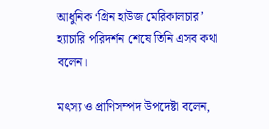আধুনিক ‘গ্রিন হাউজ মেরিকালচার’ হ্যাচারি পরিদর্শন শেষে তিনি এসব কথা বলেন।

মৎস্য ও প্রাণিসম্পদ উপদেষ্টা বলেন,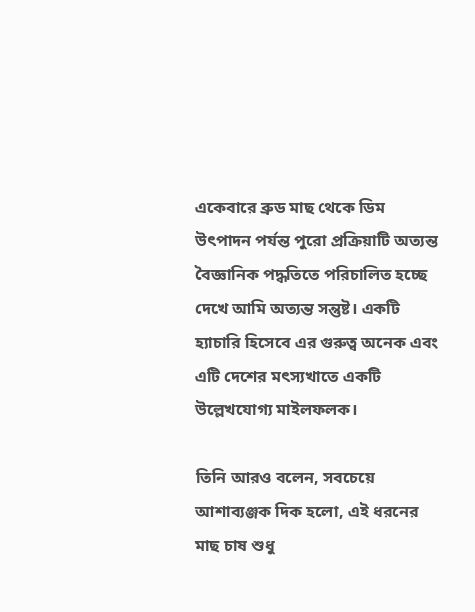একেবারে ব্রুড মাছ থেকে ডিম উৎপাদন পর্যন্ত পুরো প্রক্রিয়াটি অত্যন্ত বৈজ্ঞানিক পদ্ধতিতে পরিচালিত হচ্ছে দেখে আমি অত্যন্ত সন্তুষ্ট। একটি হ্যাচারি হিসেবে এর গুরুত্ব অনেক এবং এটি দেশের মৎস্যখাতে একটি উল্লেখযোগ্য মাইলফলক।

তিনি আরও বলেন, সবচেয়ে আশাব্যঞ্জক দিক হলো, এই ধরনের মাছ চাষ শুধু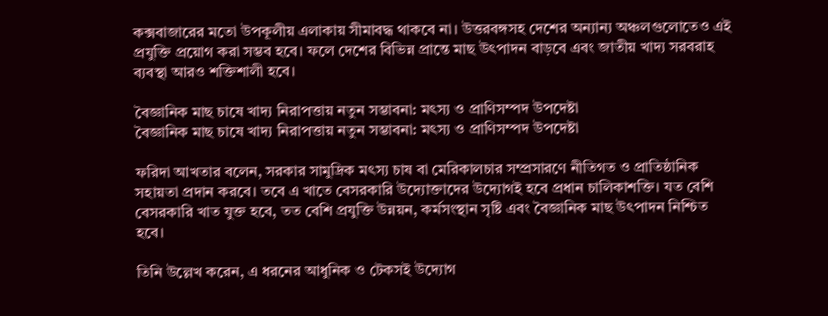কক্সবাজারের মতো উপকূলীয় এলাকায় সীমাবদ্ধ থাকবে না। উত্তরবঙ্গসহ দেশের অন্যান্য অঞ্চলগুলোতেও এই প্রযুক্তি প্রয়োগ করা সম্ভব হবে। ফলে দেশের বিভিন্ন প্রান্তে মাছ উৎপাদন বাড়বে এবং জাতীয় খাদ্য সরবরাহ ব্যবস্থা আরও শক্তিশালী হবে।

বৈজ্ঞানিক মাছ চাষে খাদ্য নিরাপত্তায় নতুন সম্ভাবনা: মৎস্য ও প্রাণিসম্পদ উপদেষ্টা
বৈজ্ঞানিক মাছ চাষে খাদ্য নিরাপত্তায় নতুন সম্ভাবনা: মৎস্য ও প্রাণিসম্পদ উপদেষ্টা

ফরিদা আখতার বলেন, সরকার সামুদ্রিক মৎস্য চাষ বা মেরিকালচার সম্প্রসারণে নীতিগত ও প্রাতিষ্ঠানিক সহায়তা প্রদান করবে। তবে এ খাতে বেসরকারি উদ্যোক্তাদের উদ্যোগই হবে প্রধান চালিকাশক্তি। যত বেশি বেসরকারি খাত যুক্ত হবে, তত বেশি প্রযুক্তি উন্নয়ন, কর্মসংস্থান সৃষ্টি এবং বৈজ্ঞানিক মাছ উৎপাদন নিশ্চিত হবে।

তিনি উল্লেখ করেন, এ ধরনের আধুনিক ও টেকসই উদ্যোগ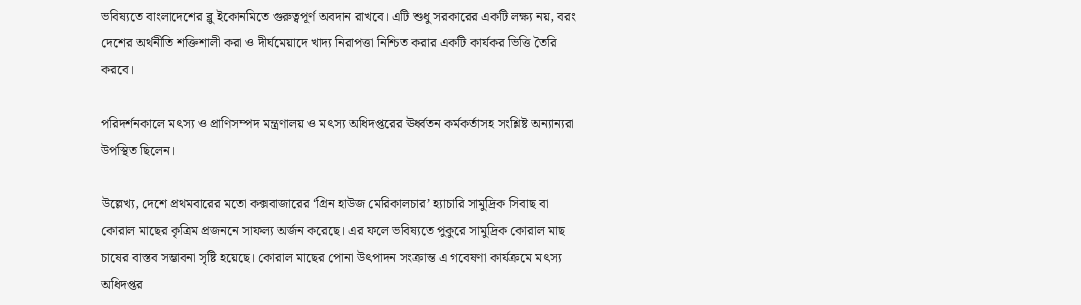ভবিষ্যতে বাংলাদেশের ব্লু ইকোনমিতে গুরুত্বপূর্ণ অবদান রাখবে। এটি শুধু সরকারের একটি লক্ষ্য নয়, বরং দেশের অর্থনীতি শক্তিশালী করা ও দীর্ঘমেয়াদে খাদ্য নিরাপত্তা নিশ্চিত করার একটি কার্যকর ভিত্তি তৈরি করবে।

পরিদর্শনকালে মৎস্য ও প্রাণিসম্পদ মন্ত্রণালয় ও মৎস্য অধিদপ্তরের ঊর্ধ্বতন কর্মকর্তাসহ সংশ্লিষ্ট অন্যান্যরা উপস্থিত ছিলেন।

উল্লেখ্য, দেশে প্রথমবারের মতো কক্সবাজারের ‘গ্রিন হাউজ মেরিকালচার’ হ্যাচারি সামুদ্রিক সিবাছ বা কোরাল মাছের কৃত্রিম প্রজননে সাফল্য অর্জন করেছে। এর ফলে ভবিষ্যতে পুকুরে সামুদ্রিক কোরাল মাছ চাষের বাস্তব সম্ভাবনা সৃষ্টি হয়েছে। কোরাল মাছের পোনা উৎপাদন সংক্রান্ত এ গবেষণা কার্যক্রমে মৎস্য অধিদপ্তর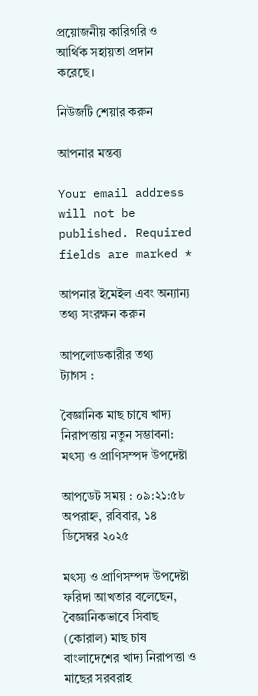প্রয়োজনীয় কারিগরি ও আর্থিক সহায়তা প্রদান করেছে।

নিউজটি শেয়ার করুন

আপনার মন্তব্য

Your email address will not be published. Required fields are marked *

আপনার ইমেইল এবং অন্যান্য তথ্য সংরক্ষন করুন

আপলোডকারীর তথ্য
ট্যাগস :

বৈজ্ঞানিক মাছ চাষে খাদ্য নিরাপত্তায় নতুন সম্ভাবনা: মৎস্য ও প্রাণিসম্পদ উপদেষ্টা

আপডেট সময় : ০৯:২১:৫৮ অপরাহ্ন, রবিবার, ১৪ ডিসেম্বর ২০২৫

মৎস্য ও প্রাণিসম্পদ উপদেষ্টা ফরিদা আখতার বলেছেন, বৈজ্ঞানিকভাবে সিবাছ (কোরাল) মাছ চাষ বাংলাদেশের খাদ্য নিরাপত্তা ও মাছের সরবরাহ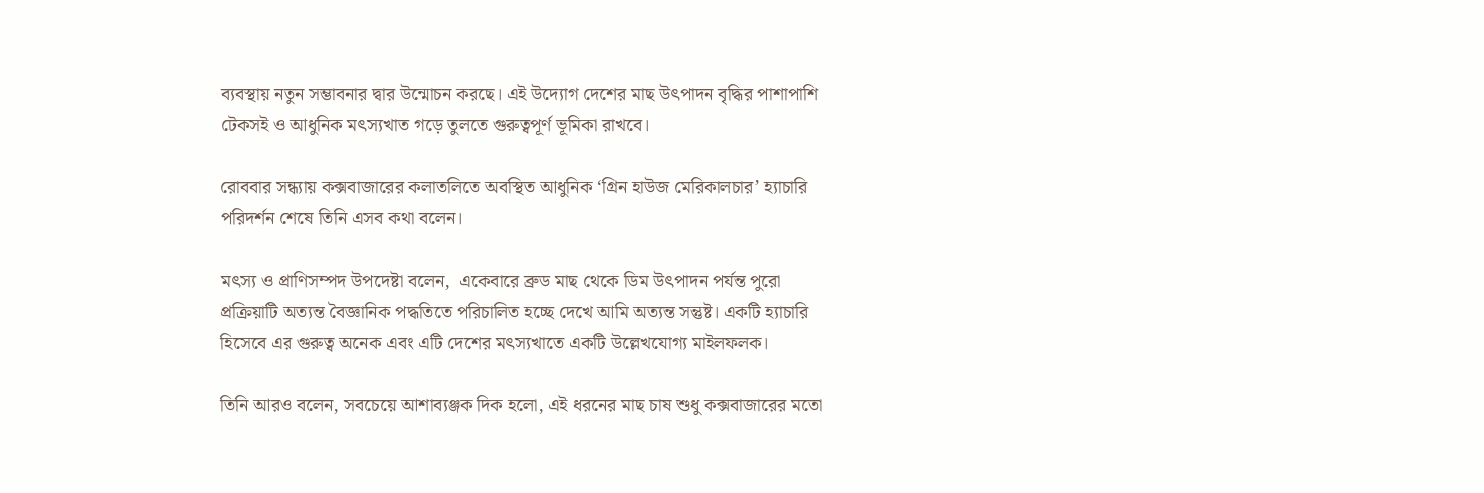ব্যবস্থায় নতুন সম্ভাবনার দ্বার উন্মোচন করছে। এই উদ্যোগ দেশের মাছ উৎপাদন বৃদ্ধির পাশাপাশি টেকসই ও আধুনিক মৎস্যখাত গড়ে তুলতে গুরুত্বপূর্ণ ভূমিকা রাখবে।

রোববার সন্ধ্যায় কক্সবাজারের কলাতলিতে অবস্থিত আধুনিক ‘গ্রিন হাউজ মেরিকালচার’ হ্যাচারি পরিদর্শন শেষে তিনি এসব কথা বলেন।

মৎস্য ও প্রাণিসম্পদ উপদেষ্টা বলেন,  একেবারে ব্রুড মাছ থেকে ডিম উৎপাদন পর্যন্ত পুরো প্রক্রিয়াটি অত্যন্ত বৈজ্ঞানিক পদ্ধতিতে পরিচালিত হচ্ছে দেখে আমি অত্যন্ত সন্তুষ্ট। একটি হ্যাচারি হিসেবে এর গুরুত্ব অনেক এবং এটি দেশের মৎস্যখাতে একটি উল্লেখযোগ্য মাইলফলক।

তিনি আরও বলেন, সবচেয়ে আশাব্যঞ্জক দিক হলো, এই ধরনের মাছ চাষ শুধু কক্সবাজারের মতো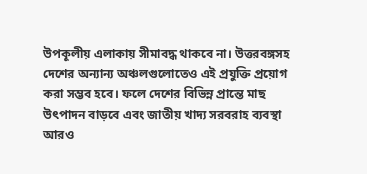উপকূলীয় এলাকায় সীমাবদ্ধ থাকবে না। উত্তরবঙ্গসহ দেশের অন্যান্য অঞ্চলগুলোতেও এই প্রযুক্তি প্রয়োগ করা সম্ভব হবে। ফলে দেশের বিভিন্ন প্রান্তে মাছ উৎপাদন বাড়বে এবং জাতীয় খাদ্য সরবরাহ ব্যবস্থা আরও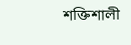শক্তিশালী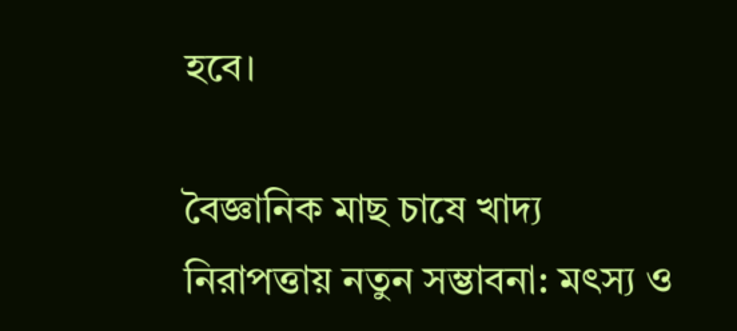হবে।

বৈজ্ঞানিক মাছ চাষে খাদ্য নিরাপত্তায় নতুন সম্ভাবনা: মৎস্য ও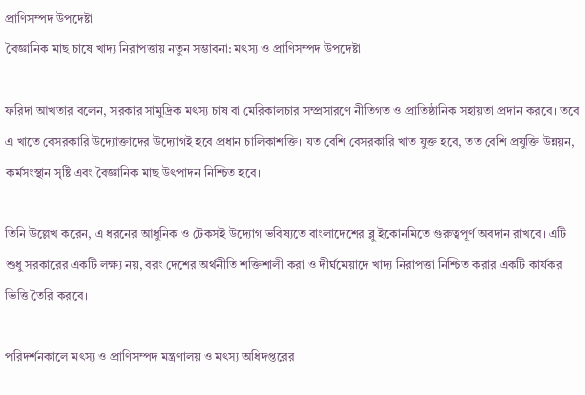প্রাণিসম্পদ উপদেষ্টা
বৈজ্ঞানিক মাছ চাষে খাদ্য নিরাপত্তায় নতুন সম্ভাবনা: মৎস্য ও প্রাণিসম্পদ উপদেষ্টা

ফরিদা আখতার বলেন, সরকার সামুদ্রিক মৎস্য চাষ বা মেরিকালচার সম্প্রসারণে নীতিগত ও প্রাতিষ্ঠানিক সহায়তা প্রদান করবে। তবে এ খাতে বেসরকারি উদ্যোক্তাদের উদ্যোগই হবে প্রধান চালিকাশক্তি। যত বেশি বেসরকারি খাত যুক্ত হবে, তত বেশি প্রযুক্তি উন্নয়ন, কর্মসংস্থান সৃষ্টি এবং বৈজ্ঞানিক মাছ উৎপাদন নিশ্চিত হবে।

তিনি উল্লেখ করেন, এ ধরনের আধুনিক ও টেকসই উদ্যোগ ভবিষ্যতে বাংলাদেশের ব্লু ইকোনমিতে গুরুত্বপূর্ণ অবদান রাখবে। এটি শুধু সরকারের একটি লক্ষ্য নয়, বরং দেশের অর্থনীতি শক্তিশালী করা ও দীর্ঘমেয়াদে খাদ্য নিরাপত্তা নিশ্চিত করার একটি কার্যকর ভিত্তি তৈরি করবে।

পরিদর্শনকালে মৎস্য ও প্রাণিসম্পদ মন্ত্রণালয় ও মৎস্য অধিদপ্তরের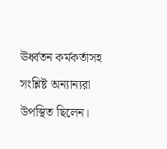ঊর্ধ্বতন কর্মকর্তাসহ সংশ্লিষ্ট অন্যান্যরা উপস্থিত ছিলেন।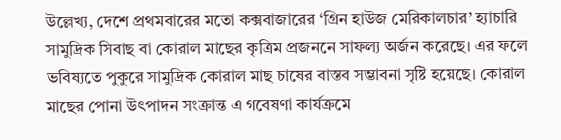উল্লেখ্য, দেশে প্রথমবারের মতো কক্সবাজারের ‘গ্রিন হাউজ মেরিকালচার’ হ্যাচারি সামুদ্রিক সিবাছ বা কোরাল মাছের কৃত্রিম প্রজননে সাফল্য অর্জন করেছে। এর ফলে ভবিষ্যতে পুকুরে সামুদ্রিক কোরাল মাছ চাষের বাস্তব সম্ভাবনা সৃষ্টি হয়েছে। কোরাল মাছের পোনা উৎপাদন সংক্রান্ত এ গবেষণা কার্যক্রমে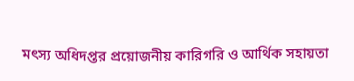মৎস্য অধিদপ্তর প্রয়োজনীয় কারিগরি ও আর্থিক সহায়তা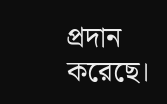প্রদান করেছে।